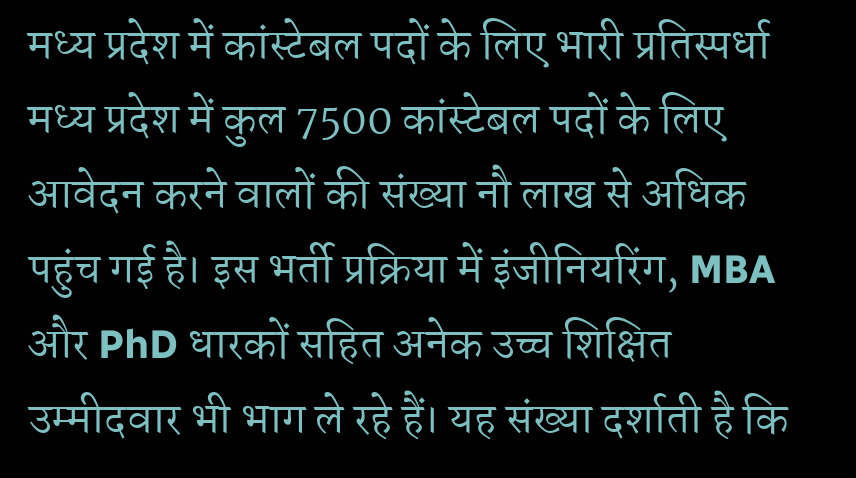मध्य प्रदेश में कांस्टेबल पदों के लिए भारी प्रतिस्पर्धा
मध्य प्रदेश में कुल 7500 कांस्टेबल पदों के लिए आवेदन करने वालों की संख्या नौ लाख से अधिक पहुंच गई है। इस भर्ती प्रक्रिया में इंजीनियरिंग, MBA और PhD धारकों सहित अनेक उच्च शिक्षित उम्मीदवार भी भाग ले रहे हैं। यह संख्या दर्शाती है कि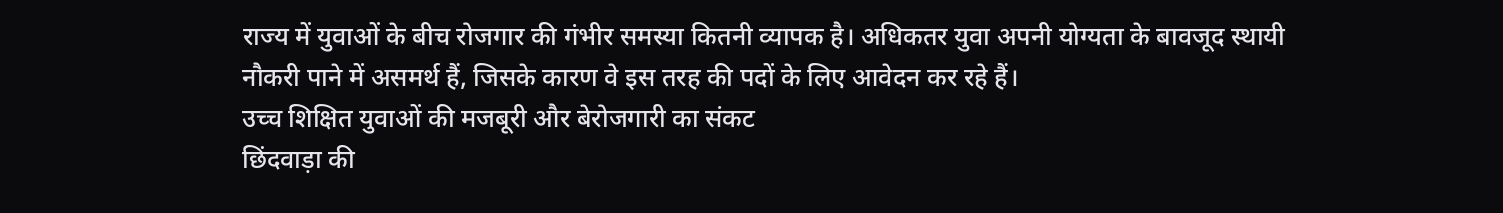राज्य में युवाओं के बीच रोजगार की गंभीर समस्या कितनी व्यापक है। अधिकतर युवा अपनी योग्यता के बावजूद स्थायी नौकरी पाने में असमर्थ हैं, जिसके कारण वे इस तरह की पदों के लिए आवेदन कर रहे हैं।
उच्च शिक्षित युवाओं की मजबूरी और बेरोजगारी का संकट
छिंदवाड़ा की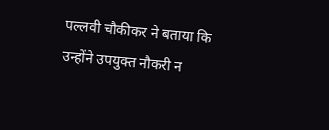पल्लवी चौकीकर ने बताया कि उन्होंने उपयुक्त नौकरी न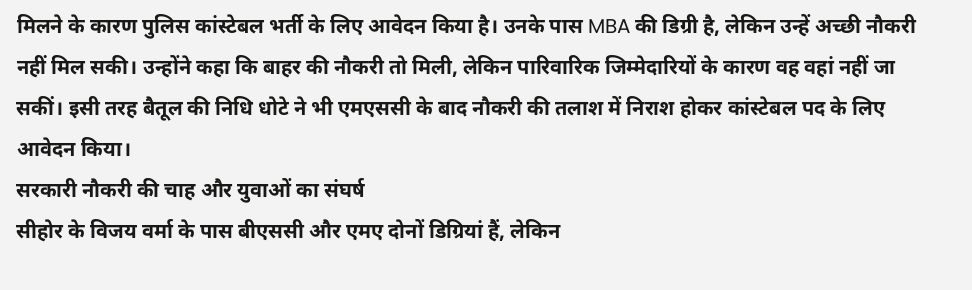मिलने के कारण पुलिस कांस्टेबल भर्ती के लिए आवेदन किया है। उनके पास MBA की डिग्री है, लेकिन उन्हें अच्छी नौकरी नहीं मिल सकी। उन्होंने कहा कि बाहर की नौकरी तो मिली, लेकिन पारिवारिक जिम्मेदारियों के कारण वह वहां नहीं जा सकीं। इसी तरह बैतूल की निधि धोटे ने भी एमएससी के बाद नौकरी की तलाश में निराश होकर कांस्टेबल पद के लिए आवेदन किया।
सरकारी नौकरी की चाह और युवाओं का संघर्ष
सीहोर के विजय वर्मा के पास बीएससी और एमए दोनों डिग्रियां हैं, लेकिन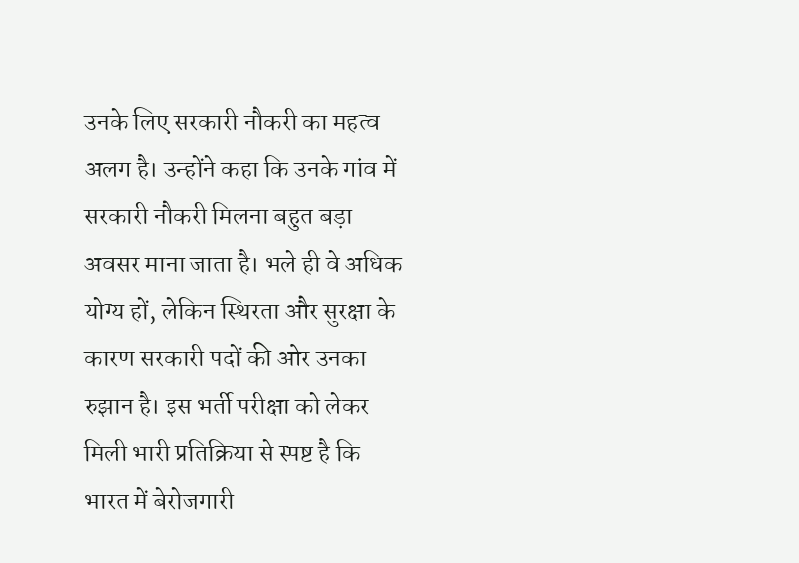उनके लिए सरकारी नौकरी का महत्व अलग है। उन्होंने कहा कि उनके गांव में सरकारी नौकरी मिलना बहुत बड़ा अवसर माना जाता है। भले ही वे अधिक योग्य हों, लेकिन स्थिरता और सुरक्षा के कारण सरकारी पदों की ओर उनका रुझान है। इस भर्ती परीक्षा को लेकर मिली भारी प्रतिक्रिया से स्पष्ट है कि भारत में बेरोजगारी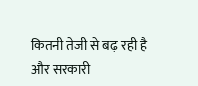कितनी तेजी से बढ़ रही है और सरकारी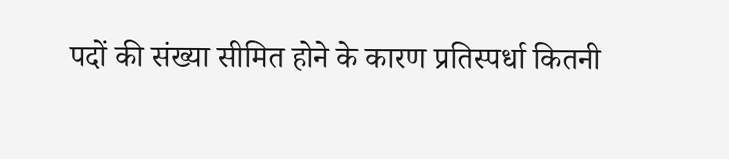पदों की संख्या सीमित होने के कारण प्रतिस्पर्धा कितनी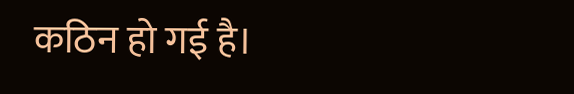कठिन हो गई है।